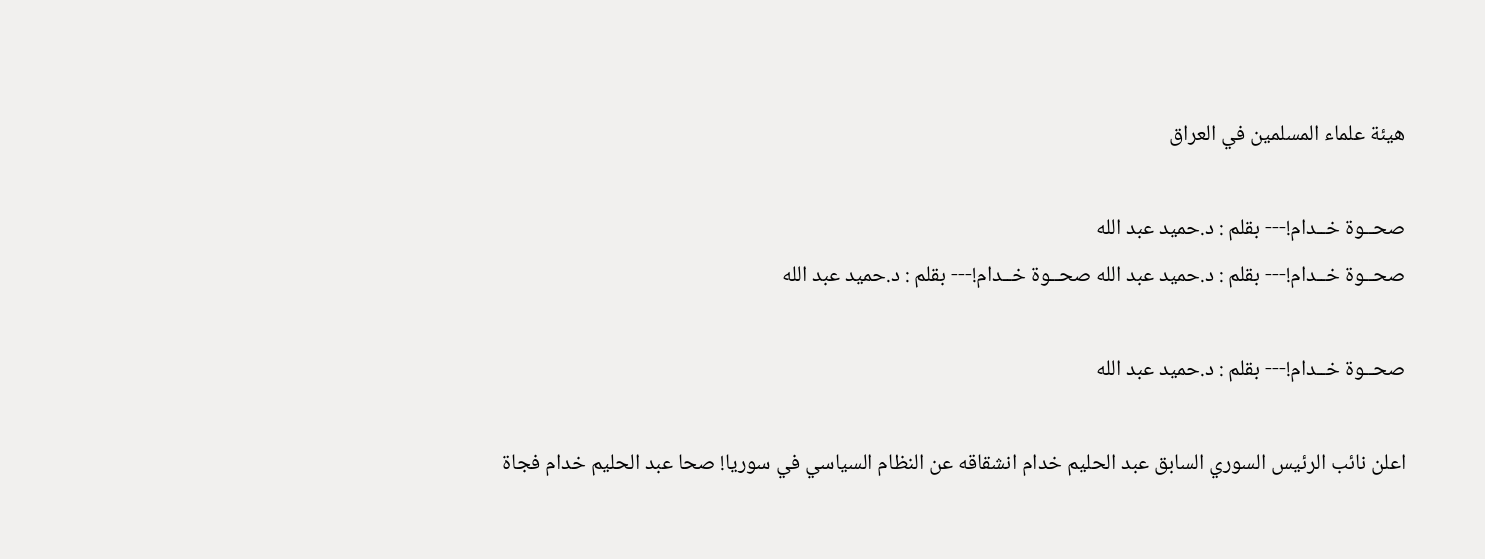هيئة علماء المسلمين في العراق

صحــوة خــدام!--- بقلم : د.حميد عبد الله
صحــوة خــدام!--- بقلم : د.حميد عبد الله صحــوة خــدام!--- بقلم : د.حميد عبد الله

صحــوة خــدام!--- بقلم : د.حميد عبد الله

اعلن نائب الرئيس السوري السابق عبد الحليم خدام انشقاقه عن النظام السياسي في سوريا! صحا عبد الحليم خدام فجاة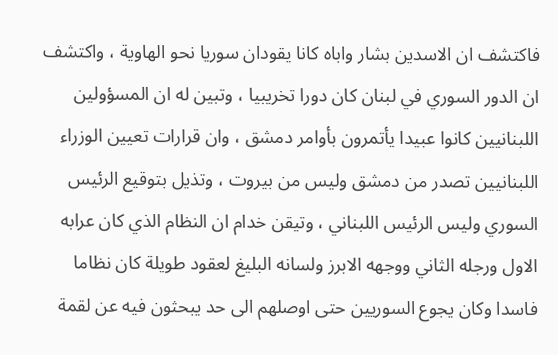فاكتشف ان الاسدين بشار واباه كانا يقودان سوريا نحو الهاوية ، واكتشف ان الدور السوري في لبنان كان دورا تخريبيا ، وتبين له ان المسؤولين اللبنانيين كانوا عبيدا يأتمرون بأوامر دمشق ، وان قرارات تعيين الوزراء اللبنانيين تصدر من دمشق وليس من بيروت ، وتذيل بتوقيع الرئيس السوري وليس الرئيس اللبناني ، وتيقن خدام ان النظام الذي كان عرابه الاول ورجله الثاني ووجهه الابرز ولسانه البليغ لعقود طويلة كان نظاما فاسدا وكان يجوع السوريين حتى اوصلهم الى حد يبحثون فيه عن لقمة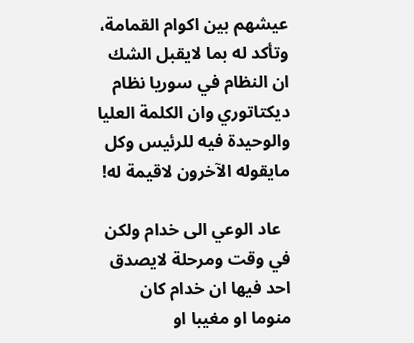عيشهم بين اكوام القمامة، وتأكد له بما لايقبل الشك ان النظام في سوريا نظام ديكتاتوري وان الكلمة العليا والوحيدة فيه للرئيس وكل مايقوله الآخرون لاقيمة له!

  عاد الوعي الى خدام ولكن في وقت ومرحلة لايصدق احد فيها ان خدام كان منوما او مغيبا او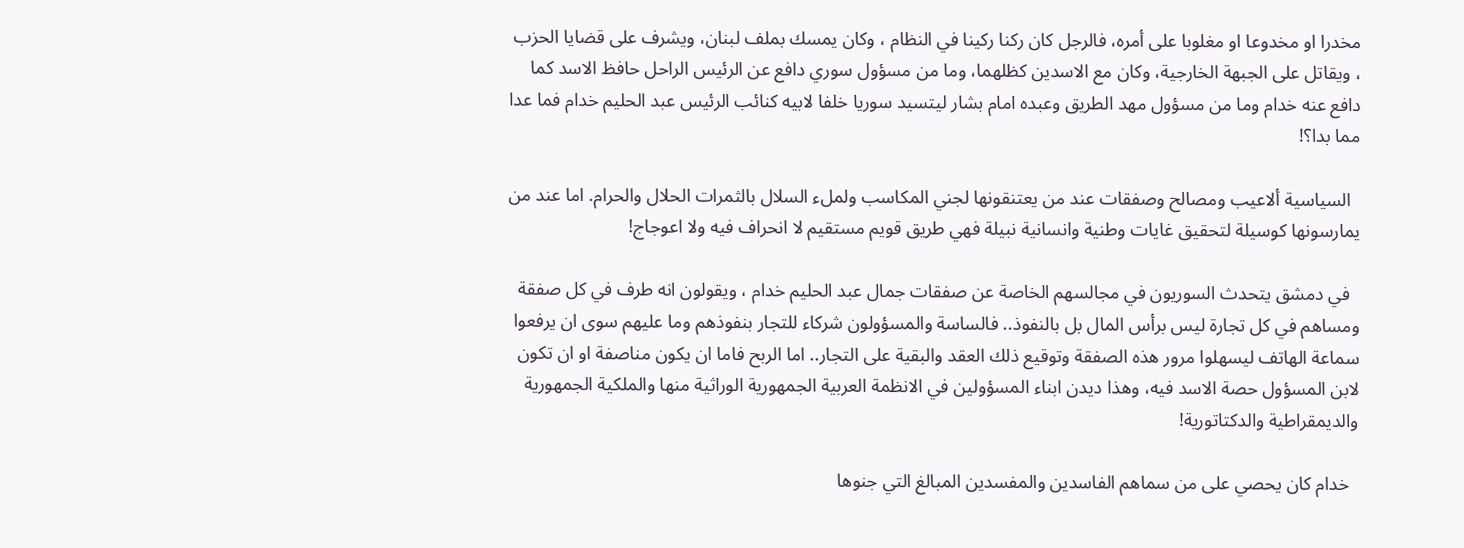مخدرا او مخدوعا او مغلوبا على أمره، فالرجل كان ركنا ركينا في النظام ، وكان يمسك بملف لبنان، ويشرف على قضايا الحزب ، ويقاتل على الجبهة الخارجية، وكان مع الاسدين كظلهما، وما من مسؤول سوري دافع عن الرئيس الراحل حافظ الاسد كما دافع عنه خدام وما من مسؤول مهد الطريق وعبده امام بشار ليتسيد سوريا خلفا لابيه كنائب الرئيس عبد الحليم خدام فما عدا مما بدا؟!

  السياسية ألاعيب ومصالح وصفقات عند من يعتنقونها لجني المكاسب ولملء السلال بالثمرات الحلال والحرام. اما عند من يمارسونها كوسيلة لتحقيق غايات وطنية وانسانية نبيلة فهي طريق قويم مستقيم لا انحراف فيه ولا اعوجاج!

  في دمشق يتحدث السوريون في مجالسهم الخاصة عن صفقات جمال عبد الحليم خدام ، ويقولون انه طرف في كل صفقة ومساهم في كل تجارة ليس برأس المال بل بالنفوذ.. فالساسة والمسؤولون شركاء للتجار بنفوذهم وما عليهم سوى ان يرفعوا سماعة الهاتف ليسهلوا مرور هذه الصفقة وتوقيع ذلك العقد والبقية على التجار.. اما الربح فاما ان يكون مناصفة او ان تكون لابن المسؤول حصة الاسد فيه، وهذا ديدن ابناء المسؤولين في الانظمة العربية الجمهورية الوراثية منها والملكية الجمهورية والديمقراطية والدكتاتورية!

  خدام كان يحصي على من سماهم الفاسدين والمفسدين المبالغ التي جنوها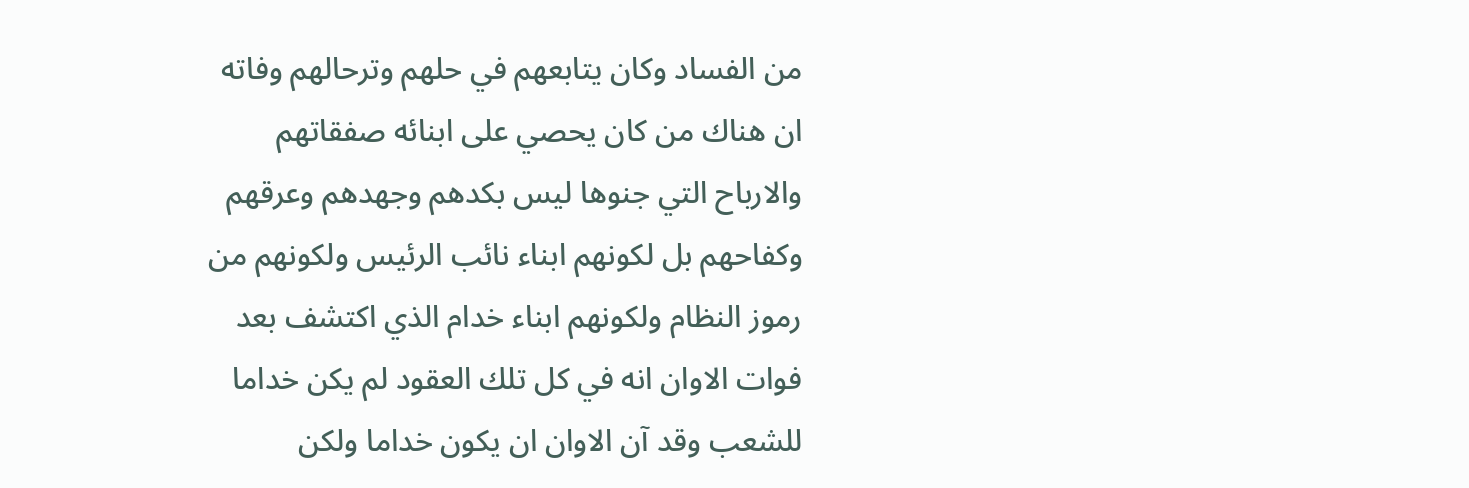من الفساد وكان يتابعهم في حلهم وترحالهم وفاته ان هناك من كان يحصي على ابنائه صفقاتهم والارباح التي جنوها ليس بكدهم وجهدهم وعرقهم وكفاحهم بل لكونهم ابناء نائب الرئيس ولكونهم من رموز النظام ولكونهم ابناء خدام الذي اكتشف بعد فوات الاوان انه في كل تلك العقود لم يكن خداما للشعب وقد آن الاوان ان يكون خداما ولكن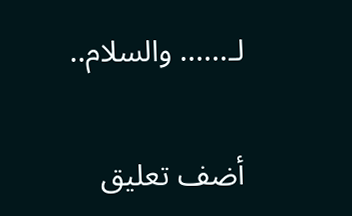لـ...... والسلام..

أضف تعليق